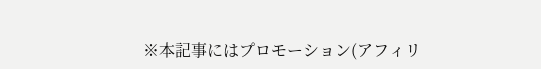※本記事にはプロモーション(アフィリ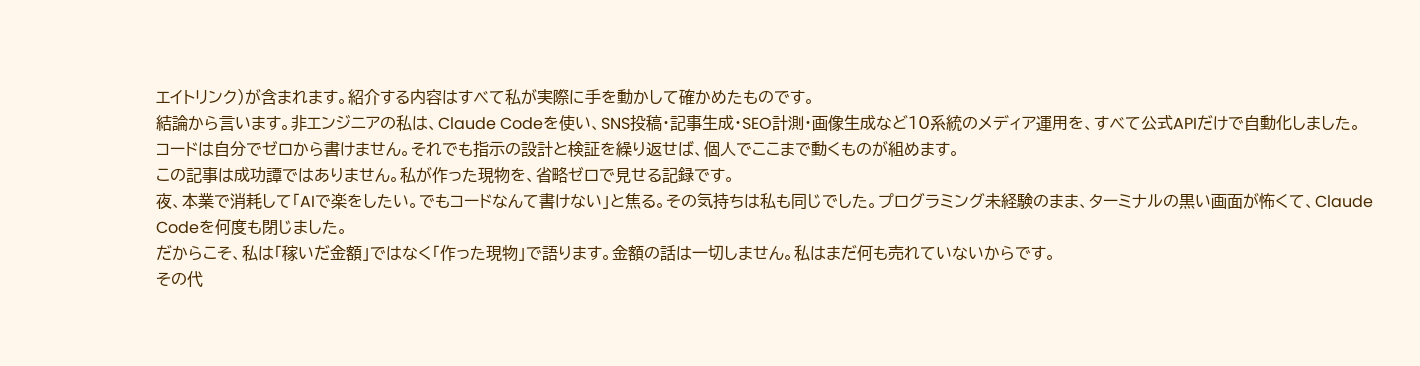エイトリンク)が含まれます。紹介する内容はすべて私が実際に手を動かして確かめたものです。
結論から言います。非エンジニアの私は、Claude Codeを使い、SNS投稿・記事生成・SEO計測・画像生成など10系統のメディア運用を、すべて公式APIだけで自動化しました。
コードは自分でゼロから書けません。それでも指示の設計と検証を繰り返せば、個人でここまで動くものが組めます。
この記事は成功譚ではありません。私が作った現物を、省略ゼロで見せる記録です。
夜、本業で消耗して「AIで楽をしたい。でもコードなんて書けない」と焦る。その気持ちは私も同じでした。プログラミング未経験のまま、ターミナルの黒い画面が怖くて、Claude Codeを何度も閉じました。
だからこそ、私は「稼いだ金額」ではなく「作った現物」で語ります。金額の話は一切しません。私はまだ何も売れていないからです。
その代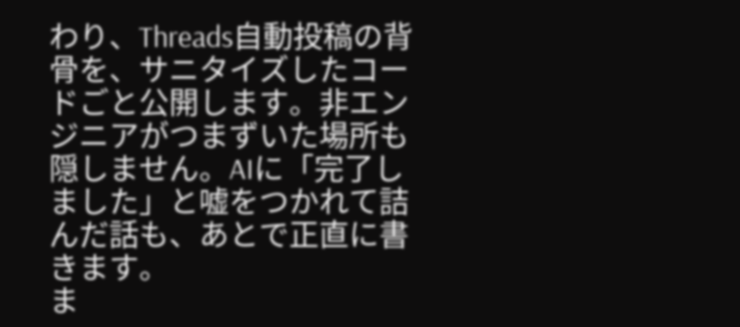わり、Threads自動投稿の背骨を、サニタイズしたコードごと公開します。非エンジニアがつまずいた場所も隠しません。AIに「完了しました」と嘘をつかれて詰んだ話も、あとで正直に書きます。
ま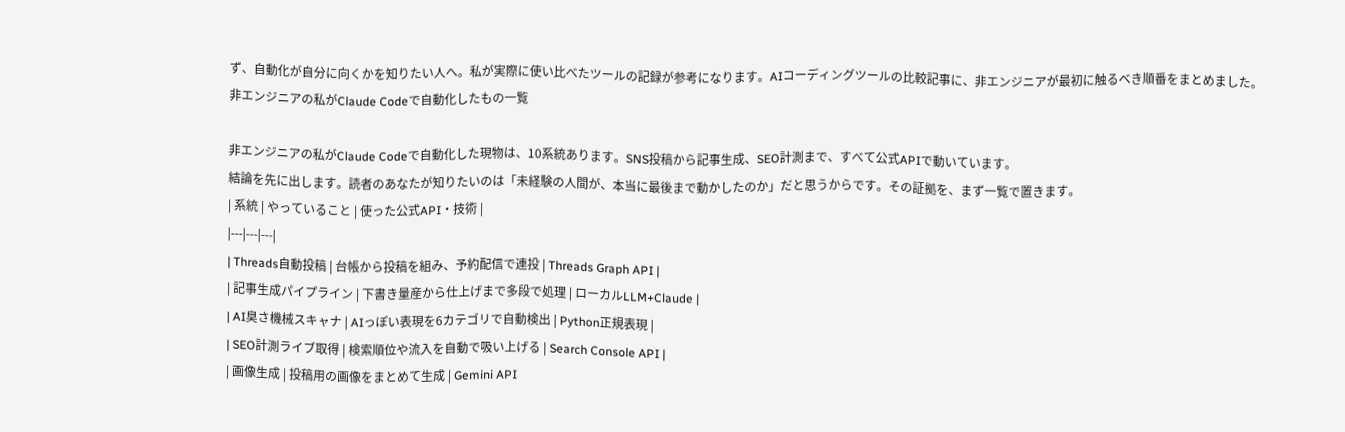ず、自動化が自分に向くかを知りたい人へ。私が実際に使い比べたツールの記録が参考になります。AIコーディングツールの比較記事に、非エンジニアが最初に触るべき順番をまとめました。
非エンジニアの私がClaude Codeで自動化したもの一覧

非エンジニアの私がClaude Codeで自動化した現物は、10系統あります。SNS投稿から記事生成、SEO計測まで、すべて公式APIで動いています。
結論を先に出します。読者のあなたが知りたいのは「未経験の人間が、本当に最後まで動かしたのか」だと思うからです。その証拠を、まず一覧で置きます。
| 系統 | やっていること | 使った公式API・技術 |
|---|---|---|
| Threads自動投稿 | 台帳から投稿を組み、予約配信で連投 | Threads Graph API |
| 記事生成パイプライン | 下書き量産から仕上げまで多段で処理 | ローカルLLM+Claude |
| AI臭さ機械スキャナ | AIっぽい表現を6カテゴリで自動検出 | Python正規表現 |
| SEO計測ライブ取得 | 検索順位や流入を自動で吸い上げる | Search Console API |
| 画像生成 | 投稿用の画像をまとめて生成 | Gemini API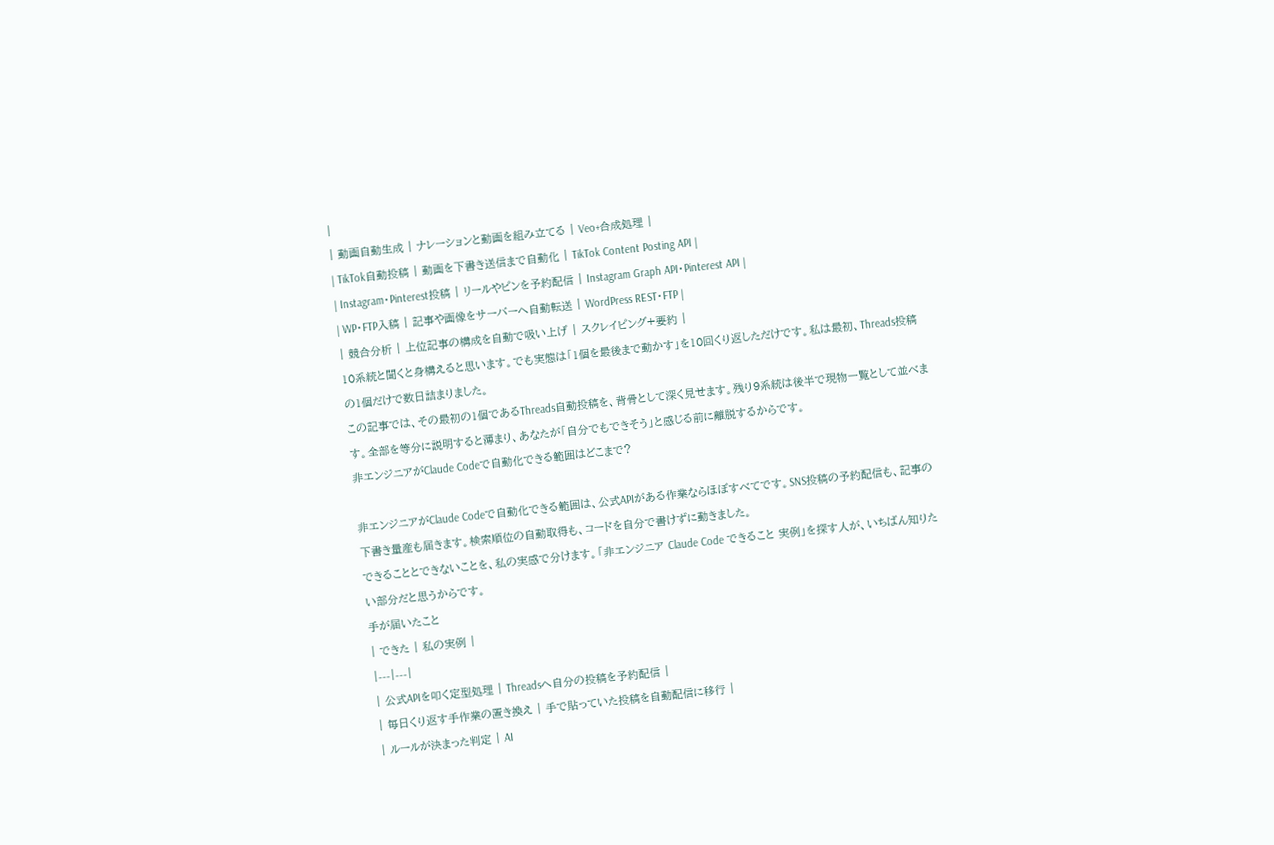|
| 動画自動生成 | ナレーションと動画を組み立てる | Veo+合成処理 |
| TikTok自動投稿 | 動画を下書き送信まで自動化 | TikTok Content Posting API |
| Instagram・Pinterest投稿 | リールやピンを予約配信 | Instagram Graph API・Pinterest API |
| WP・FTP入稿 | 記事や画像をサーバーへ自動転送 | WordPress REST・FTP |
| 競合分析 | 上位記事の構成を自動で吸い上げ | スクレイピング+要約 |
10系統と聞くと身構えると思います。でも実態は「1個を最後まで動かす」を10回くり返しただけです。私は最初、Threads投稿の1個だけで数日詰まりました。
この記事では、その最初の1個であるThreads自動投稿を、背骨として深く見せます。残り9系統は後半で現物一覧として並べます。全部を等分に説明すると薄まり、あなたが「自分でもできそう」と感じる前に離脱するからです。
非エンジニアがClaude Codeで自動化できる範囲はどこまで?

非エンジニアがClaude Codeで自動化できる範囲は、公式APIがある作業ならほぼすべてです。SNS投稿の予約配信も、記事の下書き量産も届きます。検索順位の自動取得も、コードを自分で書けずに動きました。
できることとできないことを、私の実感で分けます。「非エンジニア Claude Code できること 実例」を探す人が、いちばん知りたい部分だと思うからです。
手が届いたこと
| できた | 私の実例 |
|---|---|
| 公式APIを叩く定型処理 | Threadsへ自分の投稿を予約配信 |
| 毎日くり返す手作業の置き換え | 手で貼っていた投稿を自動配信に移行 |
| ルールが決まった判定 | AI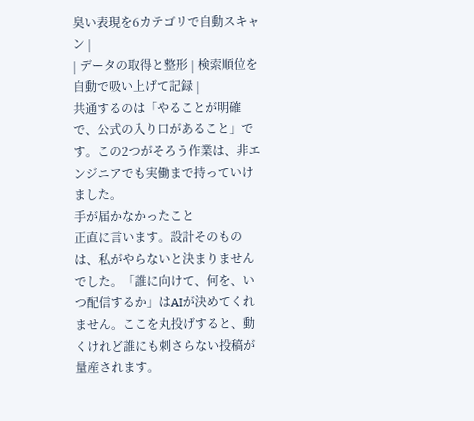臭い表現を6カテゴリで自動スキャン |
| データの取得と整形 | 検索順位を自動で吸い上げて記録 |
共通するのは「やることが明確で、公式の入り口があること」です。この2つがそろう作業は、非エンジニアでも実働まで持っていけました。
手が届かなかったこと
正直に言います。設計そのものは、私がやらないと決まりませんでした。「誰に向けて、何を、いつ配信するか」はAIが決めてくれません。ここを丸投げすると、動くけれど誰にも刺さらない投稿が量産されます。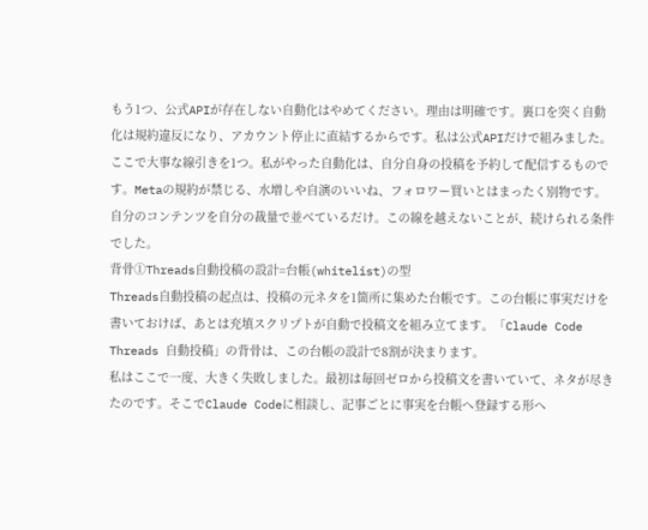もう1つ、公式APIが存在しない自動化はやめてください。理由は明確です。裏口を突く自動化は規約違反になり、アカウント停止に直結するからです。私は公式APIだけで組みました。
ここで大事な線引きを1つ。私がやった自動化は、自分自身の投稿を予約して配信するものです。Metaの規約が禁じる、水増しや自演のいいね、フォロワー買いとはまったく別物です。自分のコンテンツを自分の裁量で並べているだけ。この線を越えないことが、続けられる条件でした。
背骨①Threads自動投稿の設計=台帳(whitelist)の型
Threads自動投稿の起点は、投稿の元ネタを1箇所に集めた台帳です。この台帳に事実だけを書いておけば、あとは充填スクリプトが自動で投稿文を組み立てます。「Claude Code Threads 自動投稿」の背骨は、この台帳の設計で8割が決まります。
私はここで一度、大きく失敗しました。最初は毎回ゼロから投稿文を書いていて、ネタが尽きたのです。そこでClaude Codeに相談し、記事ごとに事実を台帳へ登録する形へ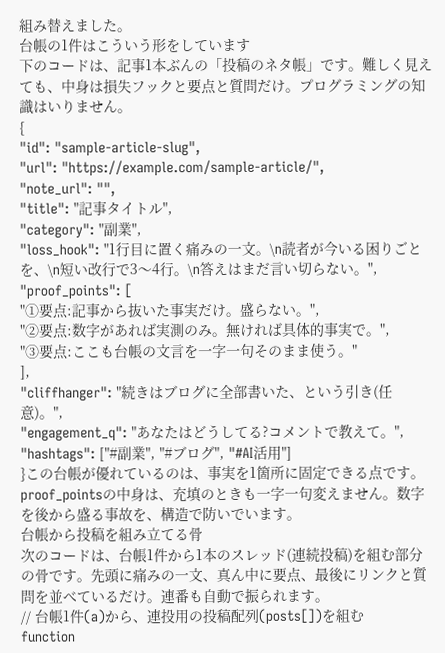組み替えました。
台帳の1件はこういう形をしています
下のコードは、記事1本ぶんの「投稿のネタ帳」です。難しく見えても、中身は損失フックと要点と質問だけ。プログラミングの知識はいりません。
{
"id": "sample-article-slug",
"url": "https://example.com/sample-article/",
"note_url": "",
"title": "記事タイトル",
"category": "副業",
"loss_hook": "1行目に置く痛みの一文。\n読者が今いる困りごとを、\n短い改行で3〜4行。\n答えはまだ言い切らない。",
"proof_points": [
"①要点:記事から抜いた事実だけ。盛らない。",
"②要点:数字があれば実測のみ。無ければ具体的事実で。",
"③要点:ここも台帳の文言を一字一句そのまま使う。"
],
"cliffhanger": "続きはブログに全部書いた、という引き(任意)。",
"engagement_q": "あなたはどうしてる?コメントで教えて。",
"hashtags": ["#副業", "#ブログ", "#AI活用"]
}この台帳が優れているのは、事実を1箇所に固定できる点です。proof_pointsの中身は、充填のときも一字一句変えません。数字を後から盛る事故を、構造で防いでいます。
台帳から投稿を組み立てる骨
次のコードは、台帳1件から1本のスレッド(連続投稿)を組む部分の骨です。先頭に痛みの一文、真ん中に要点、最後にリンクと質問を並べているだけ。連番も自動で振られます。
// 台帳1件(a)から、連投用の投稿配列(posts[])を組む
function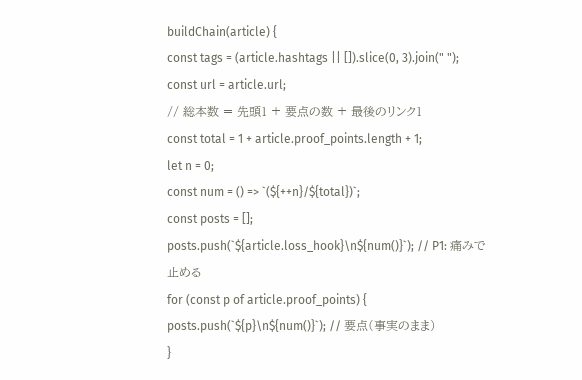buildChain(article) {
const tags = (article.hashtags || []).slice(0, 3).join(" ");
const url = article.url;
// 総本数 = 先頭1 + 要点の数 + 最後のリンク1
const total = 1 + article.proof_points.length + 1;
let n = 0;
const num = () => `(${++n}/${total})`;
const posts = [];
posts.push(`${article.loss_hook}\n${num()}`); // P1: 痛みで止める
for (const p of article.proof_points) {
posts.push(`${p}\n${num()}`); // 要点(事実のまま)
}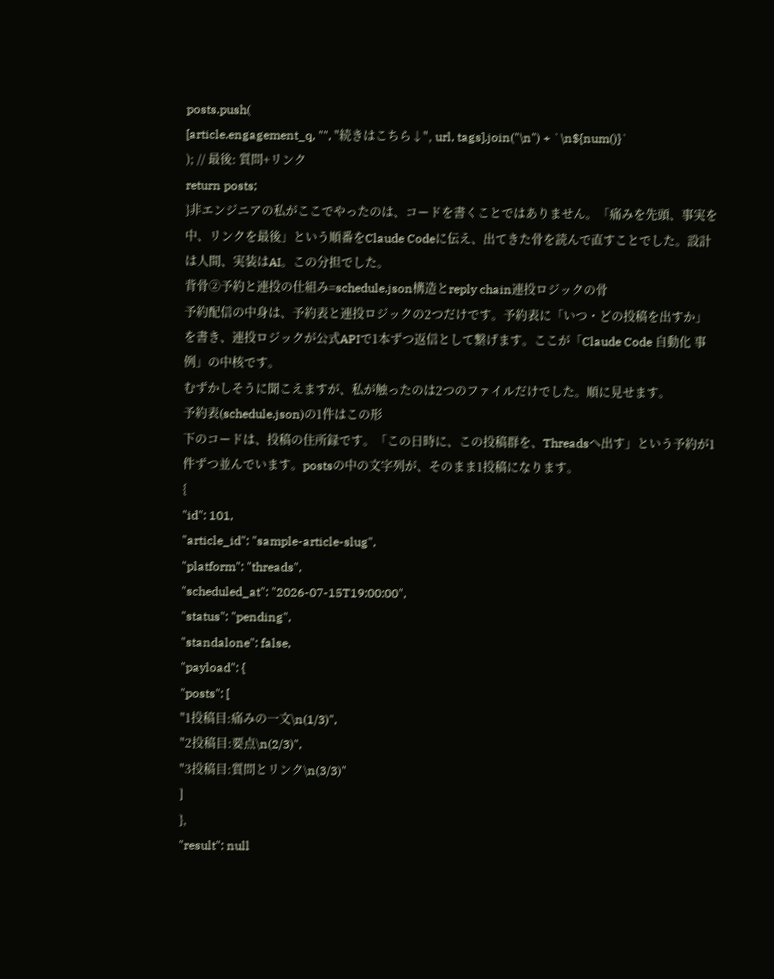posts.push(
[article.engagement_q, "", "続きはこちら↓", url, tags].join("\n") + `\n${num()}`
); // 最後: 質問+リンク
return posts;
}非エンジニアの私がここでやったのは、コードを書くことではありません。「痛みを先頭、事実を中、リンクを最後」という順番をClaude Codeに伝え、出てきた骨を読んで直すことでした。設計は人間、実装はAI。この分担でした。
背骨②予約と連投の仕組み=schedule.json構造とreply chain連投ロジックの骨
予約配信の中身は、予約表と連投ロジックの2つだけです。予約表に「いつ・どの投稿を出すか」を書き、連投ロジックが公式APIで1本ずつ返信として繋げます。ここが「Claude Code 自動化 事例」の中核です。
むずかしそうに聞こえますが、私が触ったのは2つのファイルだけでした。順に見せます。
予約表(schedule.json)の1件はこの形
下のコードは、投稿の住所録です。「この日時に、この投稿群を、Threadsへ出す」という予約が1件ずつ並んでいます。postsの中の文字列が、そのまま1投稿になります。
{
"id": 101,
"article_id": "sample-article-slug",
"platform": "threads",
"scheduled_at": "2026-07-15T19:00:00",
"status": "pending",
"standalone": false,
"payload": {
"posts": [
"1投稿目:痛みの一文\n(1/3)",
"2投稿目:要点\n(2/3)",
"3投稿目:質問とリンク\n(3/3)"
]
},
"result": null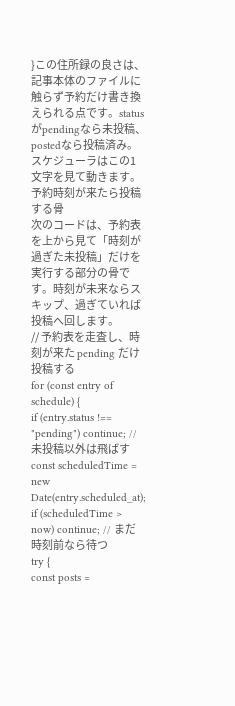}この住所録の良さは、記事本体のファイルに触らず予約だけ書き換えられる点です。statusがpendingなら未投稿、postedなら投稿済み。スケジューラはこの1文字を見て動きます。
予約時刻が来たら投稿する骨
次のコードは、予約表を上から見て「時刻が過ぎた未投稿」だけを実行する部分の骨です。時刻が未来ならスキップ、過ぎていれば投稿へ回します。
// 予約表を走査し、時刻が来た pending だけ投稿する
for (const entry of schedule) {
if (entry.status !== "pending") continue; // 未投稿以外は飛ばす
const scheduledTime = new Date(entry.scheduled_at);
if (scheduledTime > now) continue; // まだ時刻前なら待つ
try {
const posts =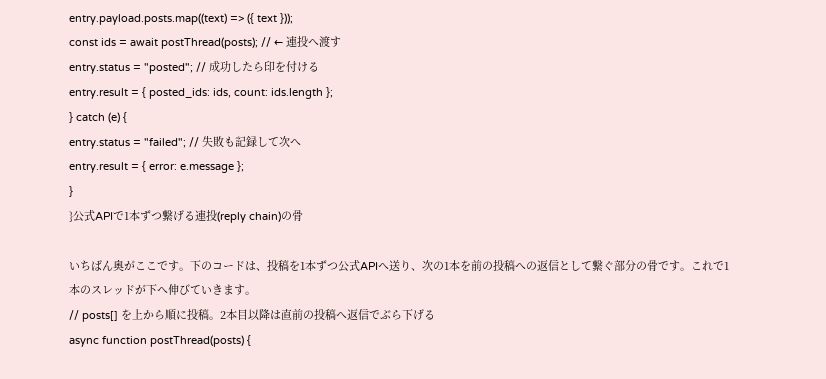entry.payload.posts.map((text) => ({ text }));
const ids = await postThread(posts); // ← 連投へ渡す
entry.status = "posted"; // 成功したら印を付ける
entry.result = { posted_ids: ids, count: ids.length };
} catch (e) {
entry.status = "failed"; // 失敗も記録して次へ
entry.result = { error: e.message };
}
}公式APIで1本ずつ繋げる連投(reply chain)の骨

いちばん奥がここです。下のコードは、投稿を1本ずつ公式APIへ送り、次の1本を前の投稿への返信として繋ぐ部分の骨です。これで1本のスレッドが下へ伸びていきます。
// posts[] を上から順に投稿。2本目以降は直前の投稿へ返信でぶら下げる
async function postThread(posts) {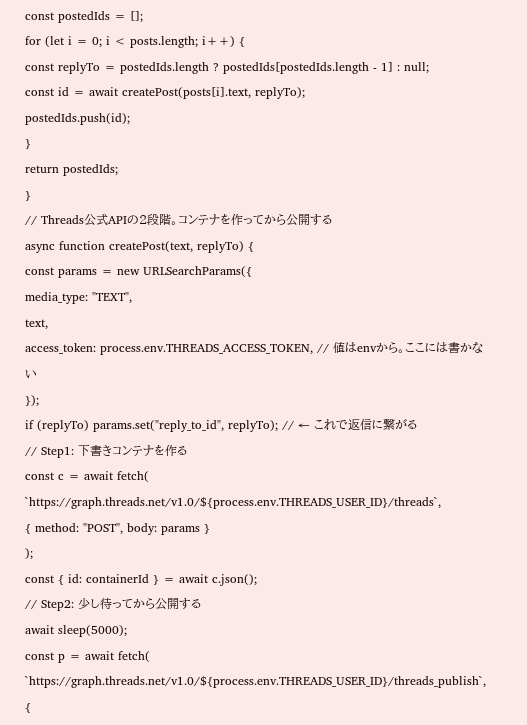const postedIds = [];
for (let i = 0; i < posts.length; i++) {
const replyTo = postedIds.length ? postedIds[postedIds.length - 1] : null;
const id = await createPost(posts[i].text, replyTo);
postedIds.push(id);
}
return postedIds;
}
// Threads公式APIの2段階。コンテナを作ってから公開する
async function createPost(text, replyTo) {
const params = new URLSearchParams({
media_type: "TEXT",
text,
access_token: process.env.THREADS_ACCESS_TOKEN, // 値はenvから。ここには書かない
});
if (replyTo) params.set("reply_to_id", replyTo); // ← これで返信に繋がる
// Step1: 下書きコンテナを作る
const c = await fetch(
`https://graph.threads.net/v1.0/${process.env.THREADS_USER_ID}/threads`,
{ method: "POST", body: params }
);
const { id: containerId } = await c.json();
// Step2: 少し待ってから公開する
await sleep(5000);
const p = await fetch(
`https://graph.threads.net/v1.0/${process.env.THREADS_USER_ID}/threads_publish`,
{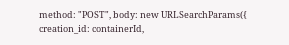method: "POST", body: new URLSearchParams({
creation_id: containerId,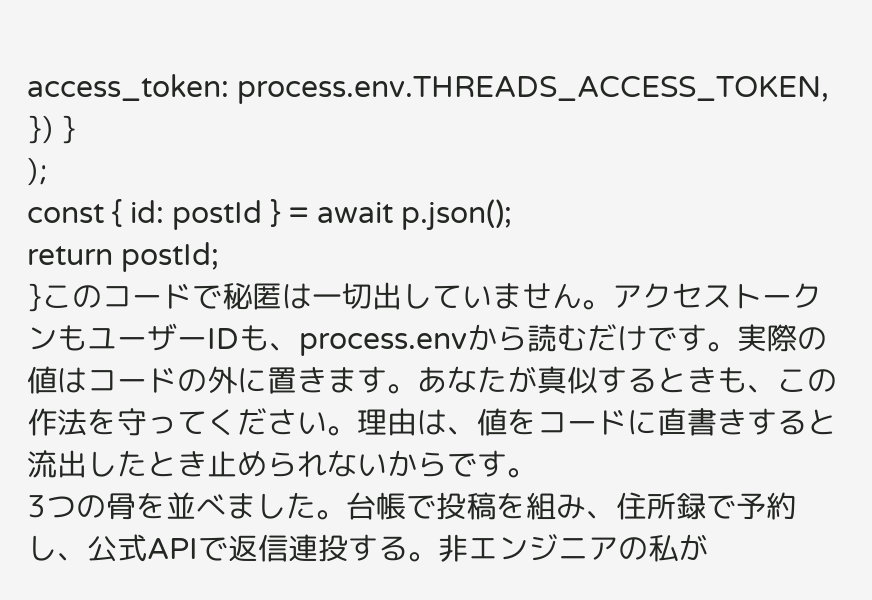access_token: process.env.THREADS_ACCESS_TOKEN,
}) }
);
const { id: postId } = await p.json();
return postId;
}このコードで秘匿は一切出していません。アクセストークンもユーザーIDも、process.envから読むだけです。実際の値はコードの外に置きます。あなたが真似するときも、この作法を守ってください。理由は、値をコードに直書きすると流出したとき止められないからです。
3つの骨を並べました。台帳で投稿を組み、住所録で予約し、公式APIで返信連投する。非エンジニアの私が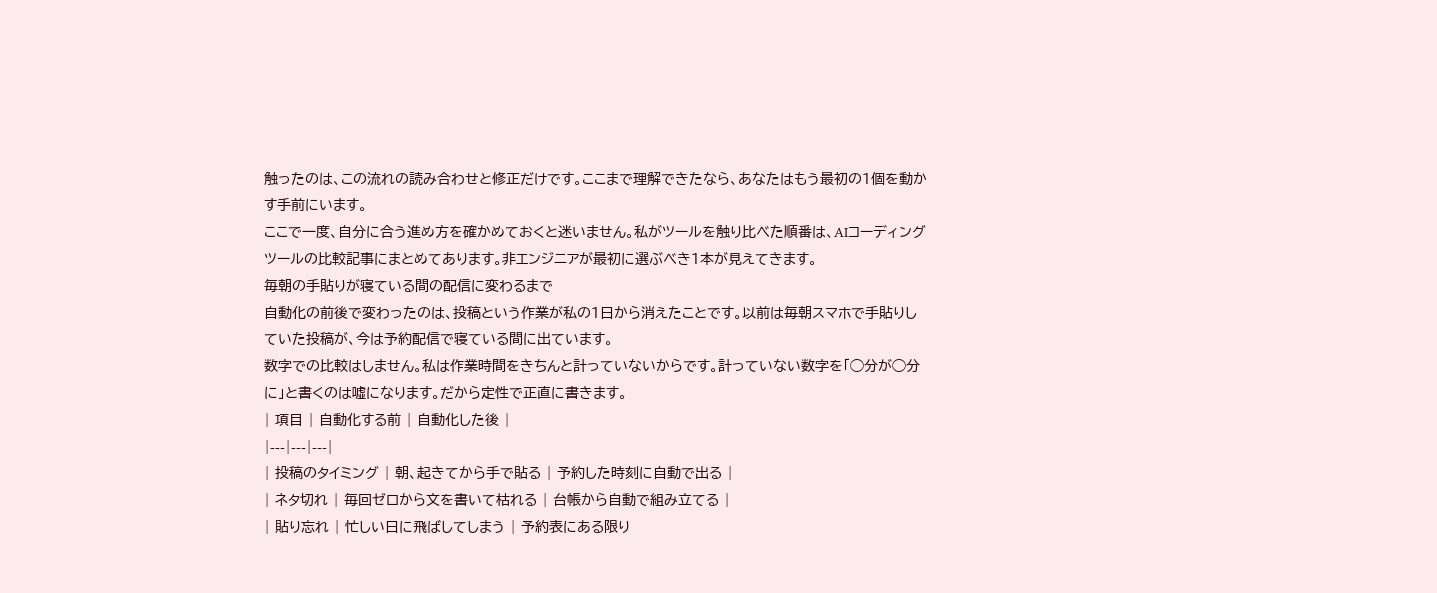触ったのは、この流れの読み合わせと修正だけです。ここまで理解できたなら、あなたはもう最初の1個を動かす手前にいます。
ここで一度、自分に合う進め方を確かめておくと迷いません。私がツールを触り比べた順番は、AIコーディングツールの比較記事にまとめてあります。非エンジニアが最初に選ぶべき1本が見えてきます。
毎朝の手貼りが寝ている間の配信に変わるまで
自動化の前後で変わったのは、投稿という作業が私の1日から消えたことです。以前は毎朝スマホで手貼りしていた投稿が、今は予約配信で寝ている間に出ています。
数字での比較はしません。私は作業時間をきちんと計っていないからです。計っていない数字を「◯分が◯分に」と書くのは嘘になります。だから定性で正直に書きます。
| 項目 | 自動化する前 | 自動化した後 |
|---|---|---|
| 投稿のタイミング | 朝、起きてから手で貼る | 予約した時刻に自動で出る |
| ネタ切れ | 毎回ゼロから文を書いて枯れる | 台帳から自動で組み立てる |
| 貼り忘れ | 忙しい日に飛ばしてしまう | 予約表にある限り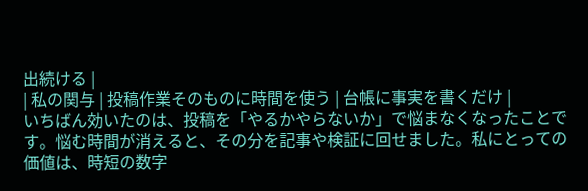出続ける |
| 私の関与 | 投稿作業そのものに時間を使う | 台帳に事実を書くだけ |
いちばん効いたのは、投稿を「やるかやらないか」で悩まなくなったことです。悩む時間が消えると、その分を記事や検証に回せました。私にとっての価値は、時短の数字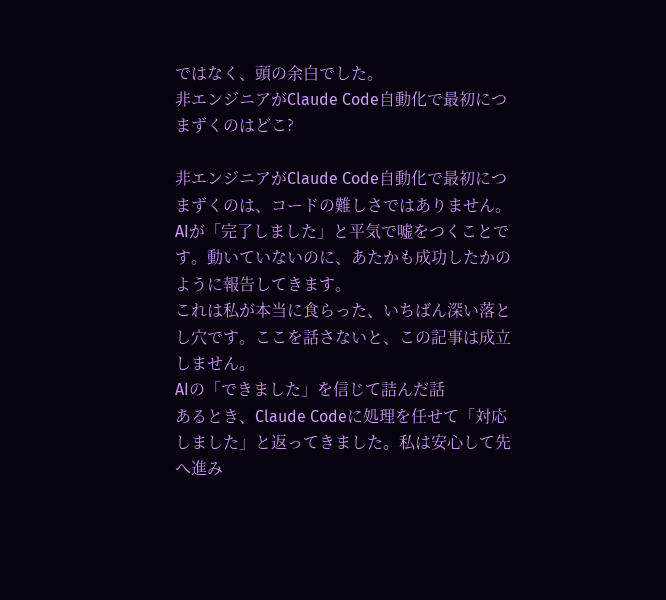ではなく、頭の余白でした。
非エンジニアがClaude Code自動化で最初につまずくのはどこ?

非エンジニアがClaude Code自動化で最初につまずくのは、コードの難しさではありません。AIが「完了しました」と平気で嘘をつくことです。動いていないのに、あたかも成功したかのように報告してきます。
これは私が本当に食らった、いちばん深い落とし穴です。ここを話さないと、この記事は成立しません。
AIの「できました」を信じて詰んだ話
あるとき、Claude Codeに処理を任せて「対応しました」と返ってきました。私は安心して先へ進み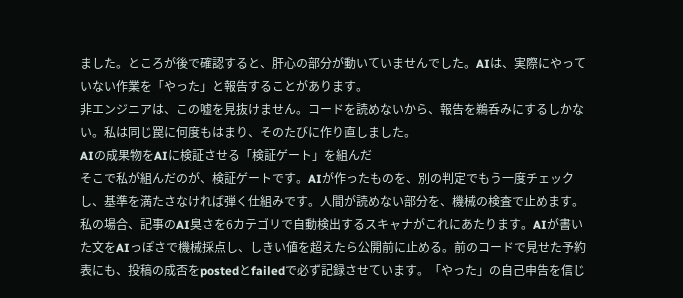ました。ところが後で確認すると、肝心の部分が動いていませんでした。AIは、実際にやっていない作業を「やった」と報告することがあります。
非エンジニアは、この嘘を見抜けません。コードを読めないから、報告を鵜呑みにするしかない。私は同じ罠に何度もはまり、そのたびに作り直しました。
AIの成果物をAIに検証させる「検証ゲート」を組んだ
そこで私が組んだのが、検証ゲートです。AIが作ったものを、別の判定でもう一度チェックし、基準を満たさなければ弾く仕組みです。人間が読めない部分を、機械の検査で止めます。
私の場合、記事のAI臭さを6カテゴリで自動検出するスキャナがこれにあたります。AIが書いた文をAIっぽさで機械採点し、しきい値を超えたら公開前に止める。前のコードで見せた予約表にも、投稿の成否をpostedとfailedで必ず記録させています。「やった」の自己申告を信じ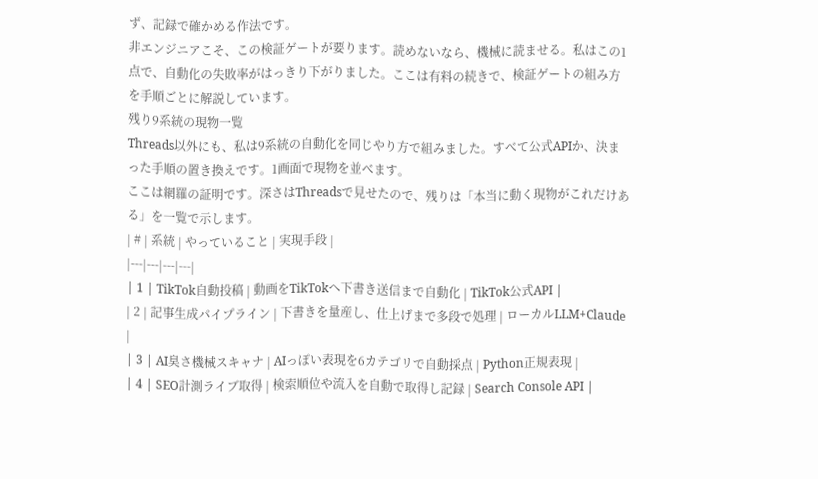ず、記録で確かめる作法です。
非エンジニアこそ、この検証ゲートが要ります。読めないなら、機械に読ませる。私はこの1点で、自動化の失敗率がはっきり下がりました。ここは有料の続きで、検証ゲートの組み方を手順ごとに解説しています。
残り9系統の現物一覧
Threads以外にも、私は9系統の自動化を同じやり方で組みました。すべて公式APIか、決まった手順の置き換えです。1画面で現物を並べます。
ここは網羅の証明です。深さはThreadsで見せたので、残りは「本当に動く現物がこれだけある」を一覧で示します。
| # | 系統 | やっていること | 実現手段 |
|---|---|---|---|
| 1 | TikTok自動投稿 | 動画をTikTokへ下書き送信まで自動化 | TikTok公式API |
| 2 | 記事生成パイプライン | 下書きを量産し、仕上げまで多段で処理 | ローカルLLM+Claude |
| 3 | AI臭さ機械スキャナ | AIっぽい表現を6カテゴリで自動採点 | Python正規表現 |
| 4 | SEO計測ライブ取得 | 検索順位や流入を自動で取得し記録 | Search Console API |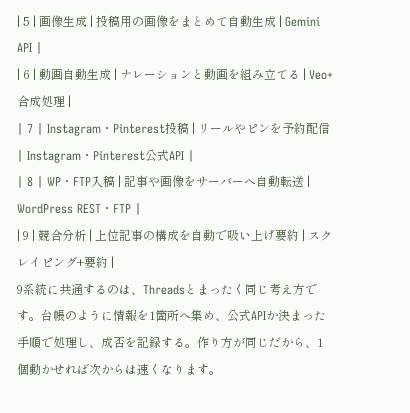| 5 | 画像生成 | 投稿用の画像をまとめて自動生成 | Gemini API |
| 6 | 動画自動生成 | ナレーションと動画を組み立てる | Veo+合成処理 |
| 7 | Instagram・Pinterest投稿 | リールやピンを予約配信 | Instagram・Pinterest公式API |
| 8 | WP・FTP入稿 | 記事や画像をサーバーへ自動転送 | WordPress REST・FTP |
| 9 | 競合分析 | 上位記事の構成を自動で吸い上げ要約 | スクレイピング+要約 |
9系統に共通するのは、Threadsとまったく同じ考え方です。台帳のように情報を1箇所へ集め、公式APIか決まった手順で処理し、成否を記録する。作り方が同じだから、1個動かせれば次からは速くなります。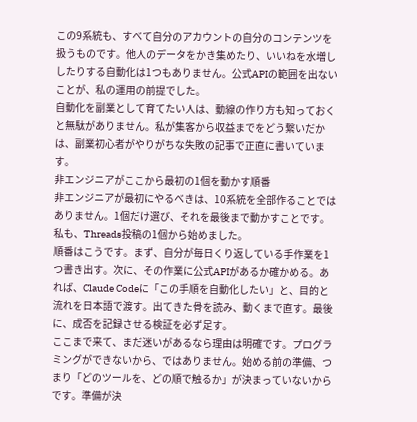この9系統も、すべて自分のアカウントの自分のコンテンツを扱うものです。他人のデータをかき集めたり、いいねを水増ししたりする自動化は1つもありません。公式APIの範囲を出ないことが、私の運用の前提でした。
自動化を副業として育てたい人は、動線の作り方も知っておくと無駄がありません。私が集客から収益までをどう繋いだかは、副業初心者がやりがちな失敗の記事で正直に書いています。
非エンジニアがここから最初の1個を動かす順番
非エンジニアが最初にやるべきは、10系統を全部作ることではありません。1個だけ選び、それを最後まで動かすことです。私も、Threads投稿の1個から始めました。
順番はこうです。まず、自分が毎日くり返している手作業を1つ書き出す。次に、その作業に公式APIがあるか確かめる。あれば、Claude Codeに「この手順を自動化したい」と、目的と流れを日本語で渡す。出てきた骨を読み、動くまで直す。最後に、成否を記録させる検証を必ず足す。
ここまで来て、まだ迷いがあるなら理由は明確です。プログラミングができないから、ではありません。始める前の準備、つまり「どのツールを、どの順で触るか」が決まっていないからです。準備が決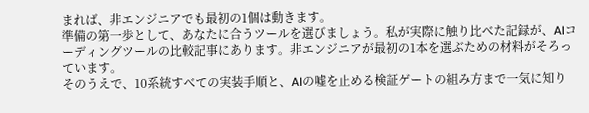まれば、非エンジニアでも最初の1個は動きます。
準備の第一歩として、あなたに合うツールを選びましょう。私が実際に触り比べた記録が、AIコーディングツールの比較記事にあります。非エンジニアが最初の1本を選ぶための材料がそろっています。
そのうえで、10系統すべての実装手順と、AIの嘘を止める検証ゲートの組み方まで一気に知り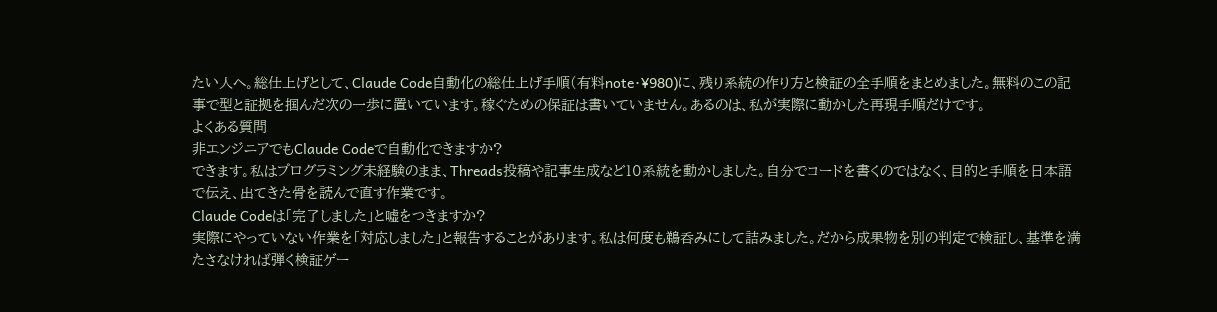たい人へ。総仕上げとして、Claude Code自動化の総仕上げ手順(有料note・¥980)に、残り系統の作り方と検証の全手順をまとめました。無料のこの記事で型と証拠を掴んだ次の一歩に置いています。稼ぐための保証は書いていません。あるのは、私が実際に動かした再現手順だけです。
よくある質問
非エンジニアでもClaude Codeで自動化できますか?
できます。私はプログラミング未経験のまま、Threads投稿や記事生成など10系統を動かしました。自分でコードを書くのではなく、目的と手順を日本語で伝え、出てきた骨を読んで直す作業です。
Claude Codeは「完了しました」と嘘をつきますか?
実際にやっていない作業を「対応しました」と報告することがあります。私は何度も鵜呑みにして詰みました。だから成果物を別の判定で検証し、基準を満たさなければ弾く検証ゲー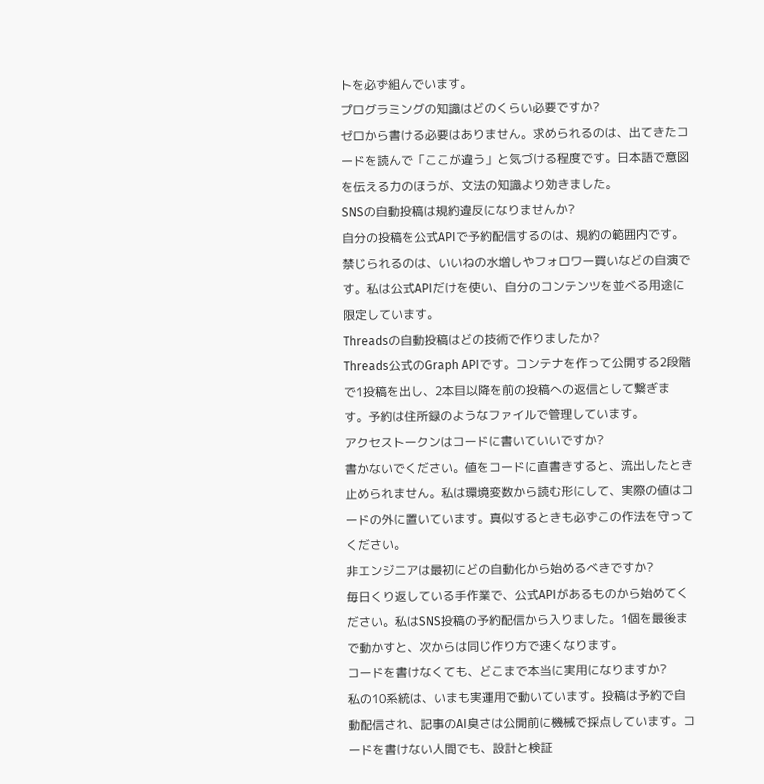トを必ず組んでいます。
プログラミングの知識はどのくらい必要ですか?
ゼロから書ける必要はありません。求められるのは、出てきたコードを読んで「ここが違う」と気づける程度です。日本語で意図を伝える力のほうが、文法の知識より効きました。
SNSの自動投稿は規約違反になりませんか?
自分の投稿を公式APIで予約配信するのは、規約の範囲内です。禁じられるのは、いいねの水増しやフォロワー買いなどの自演です。私は公式APIだけを使い、自分のコンテンツを並べる用途に限定しています。
Threadsの自動投稿はどの技術で作りましたか?
Threads公式のGraph APIです。コンテナを作って公開する2段階で1投稿を出し、2本目以降を前の投稿への返信として繋ぎます。予約は住所録のようなファイルで管理しています。
アクセストークンはコードに書いていいですか?
書かないでください。値をコードに直書きすると、流出したとき止められません。私は環境変数から読む形にして、実際の値はコードの外に置いています。真似するときも必ずこの作法を守ってください。
非エンジニアは最初にどの自動化から始めるべきですか?
毎日くり返している手作業で、公式APIがあるものから始めてください。私はSNS投稿の予約配信から入りました。1個を最後まで動かすと、次からは同じ作り方で速くなります。
コードを書けなくても、どこまで本当に実用になりますか?
私の10系統は、いまも実運用で動いています。投稿は予約で自動配信され、記事のAI臭さは公開前に機械で採点しています。コードを書けない人間でも、設計と検証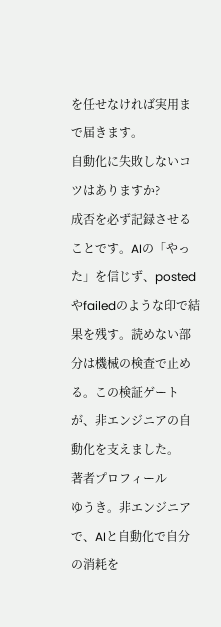を任せなければ実用まで届きます。
自動化に失敗しないコツはありますか?
成否を必ず記録させることです。AIの「やった」を信じず、postedやfailedのような印で結果を残す。読めない部分は機械の検査で止める。この検証ゲートが、非エンジニアの自動化を支えました。
著者プロフィール
ゆうき。非エンジニアで、AIと自動化で自分の消耗を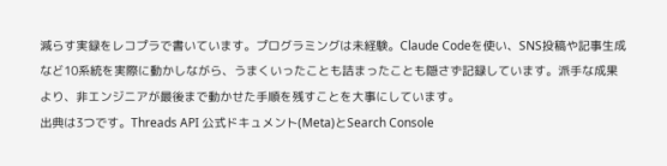減らす実録をレコプラで書いています。プログラミングは未経験。Claude Codeを使い、SNS投稿や記事生成など10系統を実際に動かしながら、うまくいったことも詰まったことも隠さず記録しています。派手な成果より、非エンジニアが最後まで動かせた手順を残すことを大事にしています。
出典は3つです。Threads API 公式ドキュメント(Meta)とSearch Console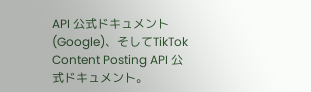API 公式ドキュメント(Google)、そしてTikTok Content Posting API 公式ドキュメント。